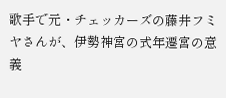歌手で元・チェッカーズの藤井フミヤさんが、伊勢神宮の式年遷宮の意義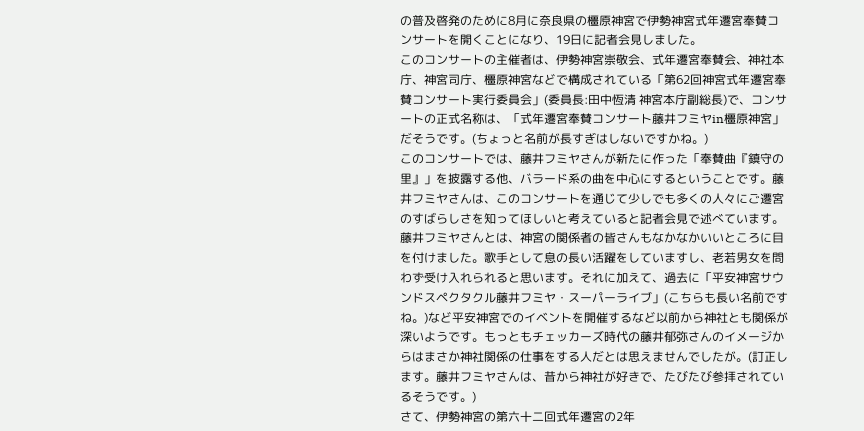の普及啓発のために8月に奈良県の橿原神宮で伊勢神宮式年遷宮奉賛コンサートを開くことになり、19日に記者会見しました。
このコンサートの主催者は、伊勢神宮崇敬会、式年遷宮奉賛会、神社本庁、神宮司庁、橿原神宮などで構成されている「第62回神宮式年遷宮奉賛コンサート実行委員会」(委員長:田中恆清 神宮本庁副総長)で、コンサートの正式名称は、「式年遷宮奉賛コンサート藤井フミヤin橿原神宮」だそうです。(ちょっと名前が長すぎはしないですかね。)
このコンサートでは、藤井フミヤさんが新たに作った「奉賛曲『鎮守の里』」を披露する他、バラード系の曲を中心にするということです。藤井フミヤさんは、このコンサートを通じて少しでも多くの人々にご遷宮のすばらしさを知ってほしいと考えていると記者会見で述べています。
藤井フミヤさんとは、神宮の関係者の皆さんもなかなかいいところに目を付けました。歌手として息の長い活躍をしていますし、老若男女を問わず受け入れられると思います。それに加えて、過去に「平安神宮サウンドスペクタクル藤井フミヤ・スーパーライブ」(こちらも長い名前ですね。)など平安神宮でのイベントを開催するなど以前から神社とも関係が深いようです。もっともチェッカーズ時代の藤井郁弥さんのイメージからはまさか神社関係の仕事をする人だとは思えませんでしたが。(訂正します。藤井フミヤさんは、昔から神社が好きで、たびたび参拝されているそうです。)
さて、伊勢神宮の第六十二回式年遷宮の2年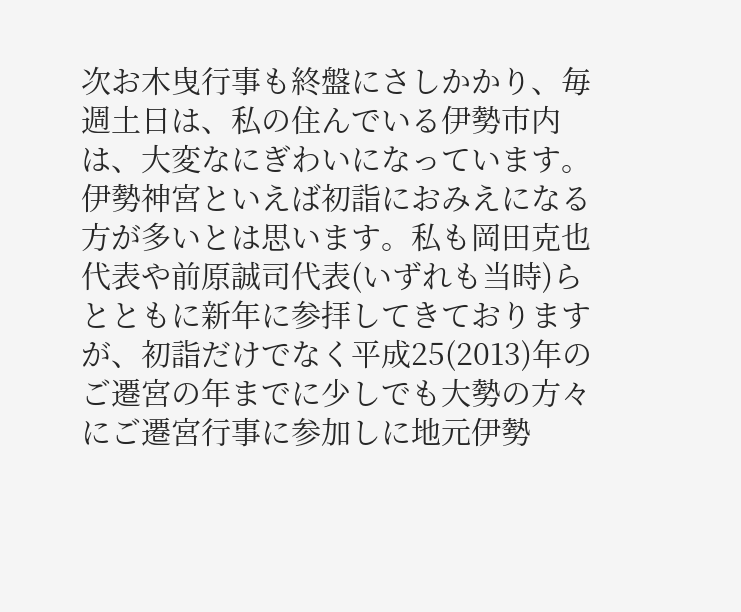次お木曳行事も終盤にさしかかり、毎週土日は、私の住んでいる伊勢市内は、大変なにぎわいになっています。伊勢神宮といえば初詣におみえになる方が多いとは思います。私も岡田克也代表や前原誠司代表(いずれも当時)らとともに新年に参拝してきておりますが、初詣だけでなく平成25(2013)年のご遷宮の年までに少しでも大勢の方々にご遷宮行事に参加しに地元伊勢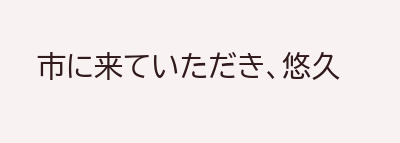市に来ていただき、悠久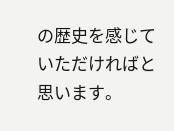の歴史を感じていただければと思います。